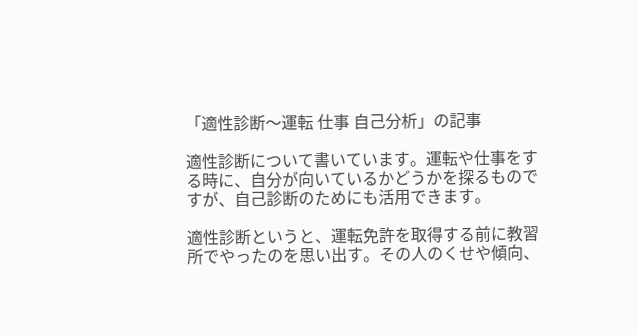「適性診断〜運転 仕事 自己分析」の記事

適性診断について書いています。運転や仕事をする時に、自分が向いているかどうかを探るものですが、自己診断のためにも活用できます。

適性診断というと、運転免許を取得する前に教習所でやったのを思い出す。その人のくせや傾向、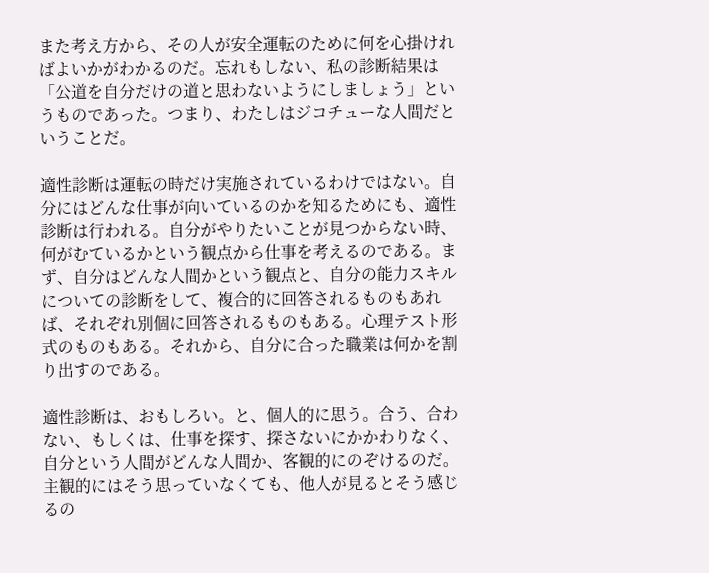また考え方から、その人が安全運転のために何を心掛ければよいかがわかるのだ。忘れもしない、私の診断結果は「公道を自分だけの道と思わないようにしましょう」というものであった。つまり、わたしはジコチューな人間だということだ。

適性診断は運転の時だけ実施されているわけではない。自分にはどんな仕事が向いているのかを知るためにも、適性診断は行われる。自分がやりたいことが見つからない時、何がむているかという観点から仕事を考えるのである。まず、自分はどんな人間かという観点と、自分の能力スキルについての診断をして、複合的に回答されるものもあれば、それぞれ別個に回答されるものもある。心理テスト形式のものもある。それから、自分に合った職業は何かを割り出すのである。

適性診断は、おもしろい。と、個人的に思う。合う、合わない、もしくは、仕事を探す、探さないにかかわりなく、自分という人間がどんな人間か、客観的にのぞけるのだ。主観的にはそう思っていなくても、他人が見るとそう感じるの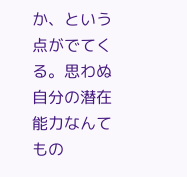か、という点がでてくる。思わぬ自分の潜在能力なんてもの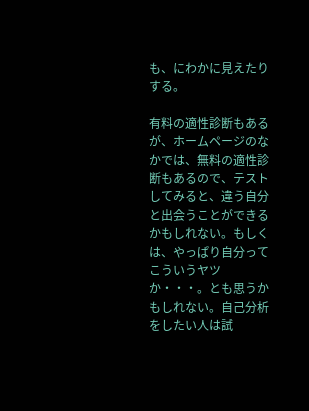も、にわかに見えたりする。

有料の適性診断もあるが、ホームページのなかでは、無料の適性診断もあるので、テストしてみると、違う自分と出会うことができるかもしれない。もしくは、やっぱり自分ってこういうヤツか・・・。とも思うかもしれない。自己分析をしたい人は試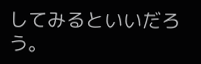してみるといいだろう。